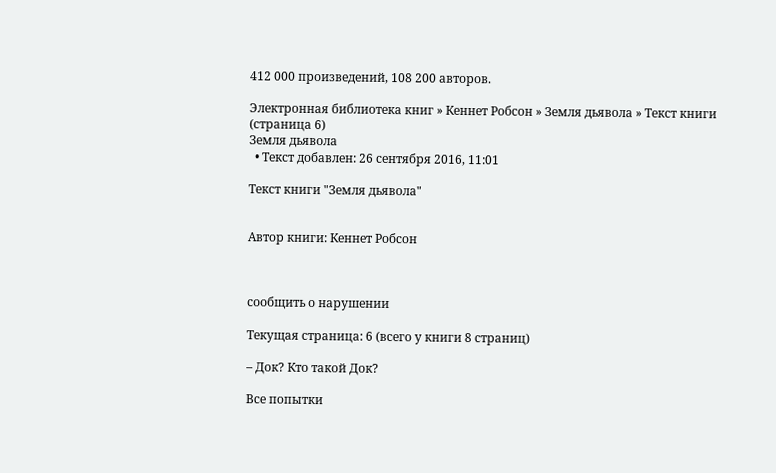412 000 произведений, 108 200 авторов.

Электронная библиотека книг » Кеннет Робсон » Земля дьявола » Текст книги (страница 6)
Земля дьявола
  • Текст добавлен: 26 сентября 2016, 11:01

Текст книги "Земля дьявола"


Автор книги: Кеннет Робсон



сообщить о нарушении

Текущая страница: 6 (всего у книги 8 страниц)

– Док? Кто такой Док?

Все попытки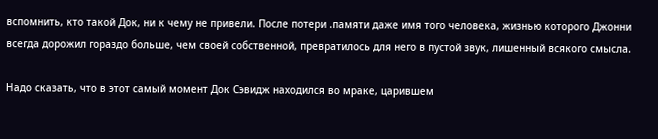вспомнить, кто такой Док, ни к чему не привели. После потери .памяти даже имя того человека, жизнью которого Джонни всегда дорожил гораздо больше, чем своей собственной, превратилось для него в пустой звук, лишенный всякого смысла.

Надо сказать, что в этот самый момент Док Сэвидж находился во мраке, царившем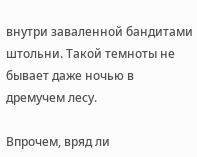внутри заваленной бандитами штольни. Такой темноты не бывает даже ночью в дремучем лесу.

Впрочем, вряд ли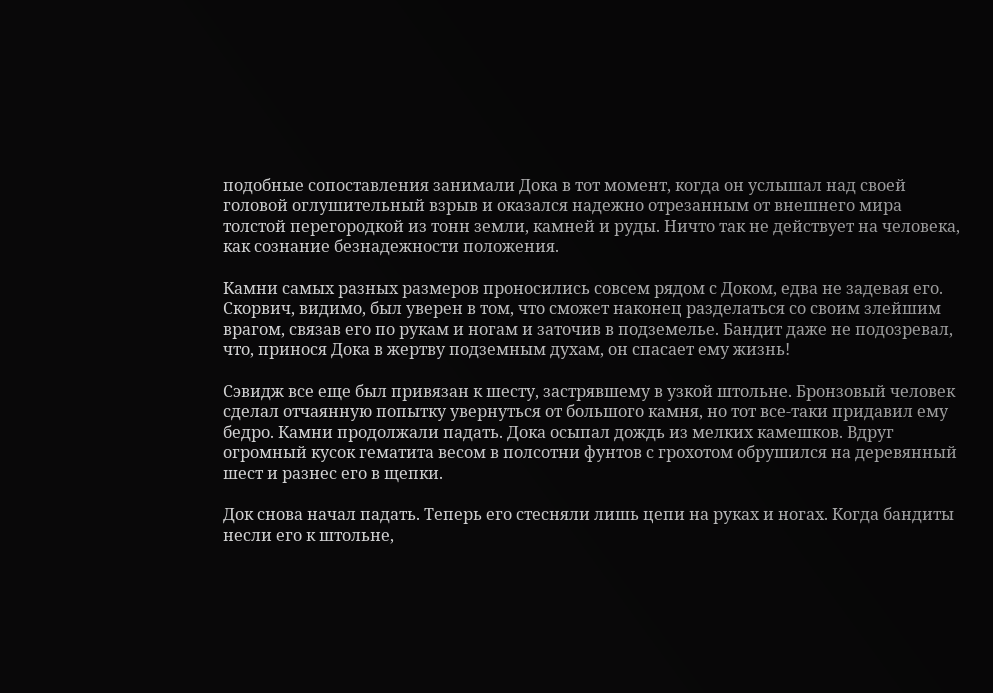подобные сопоставления занимали Дока в тот момент, когда он услышал над своей головой оглушительный взрыв и оказался надежно отрезанным от внешнего мира толстой перегородкой из тонн земли, камней и руды. Ничто так не действует на человека, как сознание безнадежности положения.

Камни самых разных размеров проносились совсем рядом с Доком, едва не задевая его. Скорвич, видимо, был уверен в том, что сможет наконец разделаться со своим злейшим врагом, связав его по рукам и ногам и заточив в подземелье. Бандит даже не подозревал, что, принося Дока в жертву подземным духам, он спасает ему жизнь!

Сэвидж все еще был привязан к шесту, застрявшему в узкой штольне. Бронзовый человек сделал отчаянную попытку увернуться от большого камня, но тот все-таки придавил ему бедро. Камни продолжали падать. Дока осыпал дождь из мелких камешков. Вдруг огромный кусок гематита весом в полсотни фунтов с грохотом обрушился на деревянный шест и разнес его в щепки.

Док снова начал падать. Теперь его стесняли лишь цепи на руках и ногах. Когда бандиты несли его к штольне,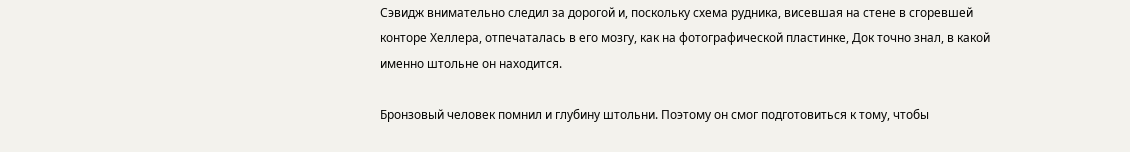Сэвидж внимательно следил за дорогой и, поскольку схема рудника, висевшая на стене в сгоревшей конторе Хеллера, отпечаталась в его мозгу, как на фотографической пластинке, Док точно знал, в какой именно штольне он находится.

Бронзовый человек помнил и глубину штольни. Поэтому он смог подготовиться к тому, чтобы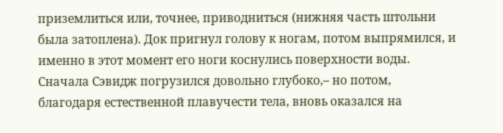приземлиться или, точнее, приводниться (нижняя часть штольни была затоплена). Док пригнул голову к ногам, потом выпрямился, и именно в этот момент его ноги коснулись поверхности воды. Сначала Сэвидж погрузился довольно глубоко,– но потом, благодаря естественной плавучести тела, вновь оказался на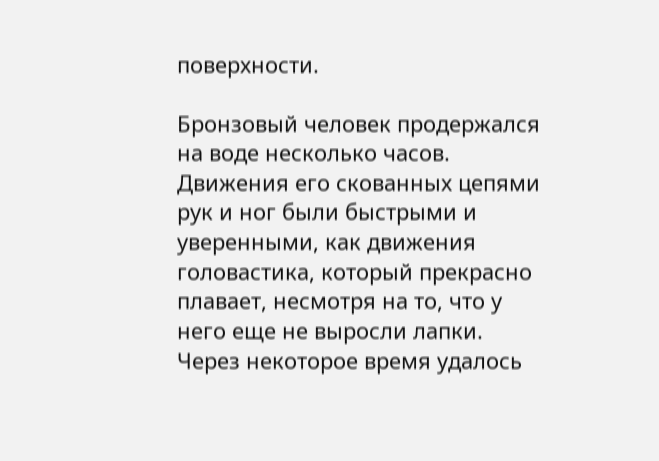поверхности.

Бронзовый человек продержался на воде несколько часов. Движения его скованных цепями рук и ног были быстрыми и уверенными, как движения головастика, который прекрасно плавает, несмотря на то, что у него еще не выросли лапки. Через некоторое время удалось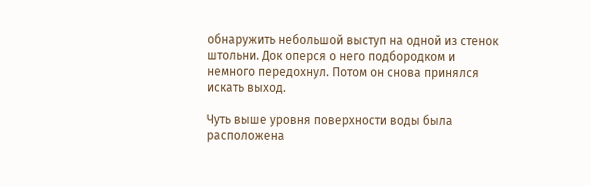обнаружить небольшой выступ на одной из стенок штольни. Док оперся о него подбородком и немного передохнул. Потом он снова принялся искать выход.

Чуть выше уровня поверхности воды была расположена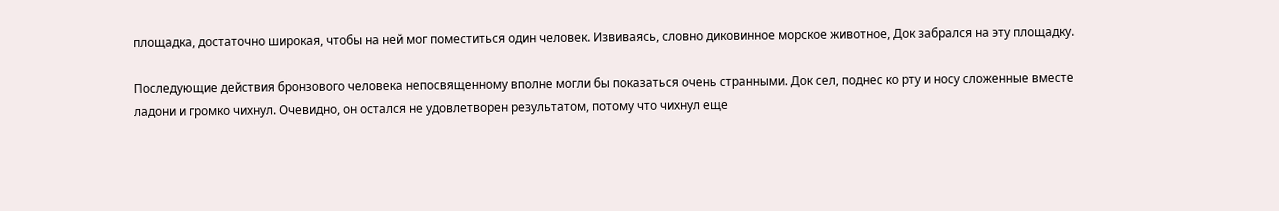площадка, достаточно широкая, чтобы на ней мог поместиться один человек. Извиваясь, словно диковинное морское животное, Док забрался на эту площадку.

Последующие действия бронзового человека непосвященному вполне могли бы показаться очень странными. Док сел, поднес ко рту и носу сложенные вместе ладони и громко чихнул. Очевидно, он остался не удовлетворен результатом, потому что чихнул еще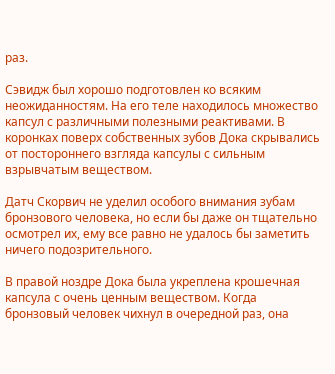раз.

Сэвидж был хорошо подготовлен ко всяким неожиданностям. На его теле находилось множество капсул с различными полезными реактивами. В коронках поверх собственных зубов Дока скрывались от постороннего взгляда капсулы с сильным взрывчатым веществом.

Датч Скорвич не уделил особого внимания зубам бронзового человека, но если бы даже он тщательно осмотрел их, ему все равно не удалось бы заметить ничего подозрительного.

В правой ноздре Дока была укреплена крошечная капсула с очень ценным веществом. Когда бронзовый человек чихнул в очередной раз, она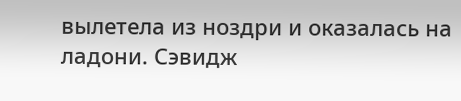вылетела из ноздри и оказалась на ладони. Сэвидж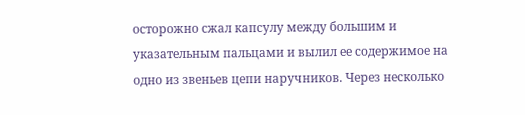осторожно сжал капсулу между большим и указательным пальцами и вылил ее содержимое на одно из звеньев цепи наручников. Через несколько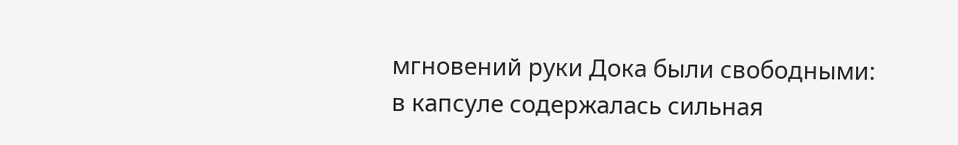мгновений руки Дока были свободными: в капсуле содержалась сильная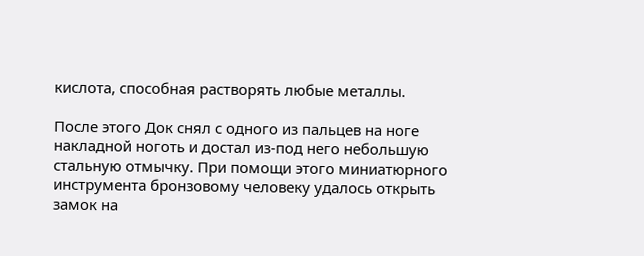кислота, способная растворять любые металлы.

После этого Док снял с одного из пальцев на ноге накладной ноготь и достал из-под него небольшую стальную отмычку. При помощи этого миниатюрного инструмента бронзовому человеку удалось открыть замок на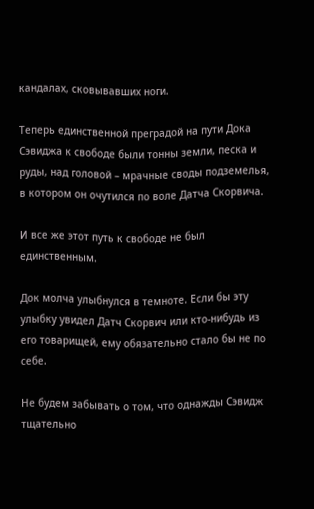кандалах, сковывавших ноги.

Теперь единственной преградой на пути Дока Сэвиджа к свободе были тонны земли, песка и руды, над головой – мрачные своды подземелья, в котором он очутился по воле Датча Скорвича.

И все же этот путь к свободе не был единственным.

Док молча улыбнулся в темноте. Если бы эту улыбку увидел Датч Скорвич или кто-нибудь из его товарищей, ему обязательно стало бы не по себе.

Не будем забывать о том, что однажды Сэвидж тщательно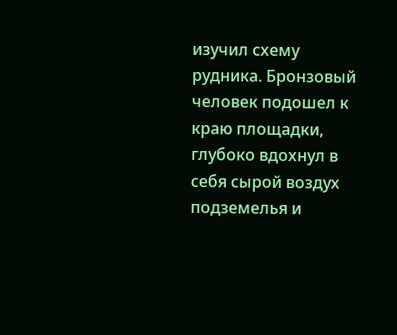изучил схему рудника. Бронзовый человек подошел к краю площадки, глубоко вдохнул в себя сырой воздух подземелья и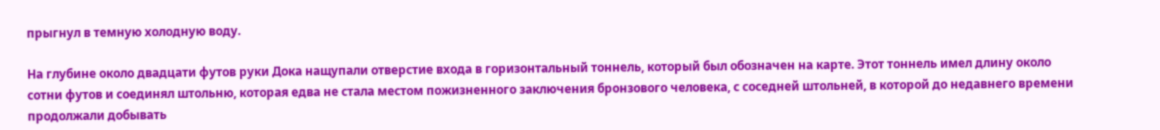прыгнул в темную холодную воду.

На глубине около двадцати футов руки Дока нащупали отверстие входа в горизонтальный тоннель, который был обозначен на карте. Этот тоннель имел длину около сотни футов и соединял штольню, которая едва не стала местом пожизненного заключения бронзового человека, с соседней штольней, в которой до недавнего времени продолжали добывать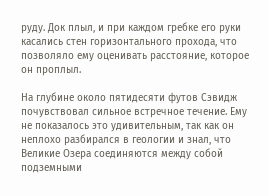руду. Док плыл, и при каждом гребке его руки касались стен горизонтального прохода, что позволяло ему оценивать расстояние, которое он проплыл.

На глубине около пятидесяти футов Сэвидж почувствовал сильное встречное течение. Ему не показалось это удивительным, так как он неплохо разбирался в геологии и знал, что Великие Озера соединяются между собой подземными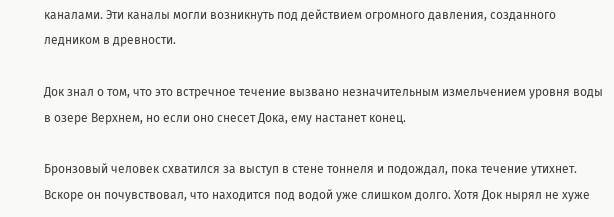каналами. Эти каналы могли возникнуть под действием огромного давления, созданного ледником в древности.

Док знал о том, что это встречное течение вызвано незначительным измельчением уровня воды в озере Верхнем, но если оно снесет Дока, ему настанет конец.

Бронзовый человек схватился за выступ в стене тоннеля и подождал, пока течение утихнет. Вскоре он почувствовал, что находится под водой уже слишком долго. Хотя Док нырял не хуже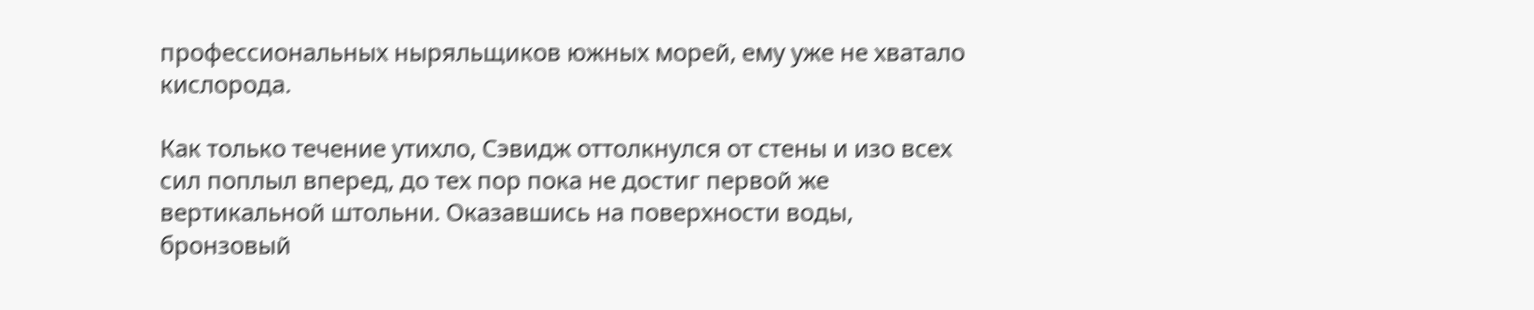профессиональных ныряльщиков южных морей, ему уже не хватало кислорода.

Как только течение утихло, Сэвидж оттолкнулся от стены и изо всех сил поплыл вперед, до тех пор пока не достиг первой же вертикальной штольни. Оказавшись на поверхности воды, бронзовый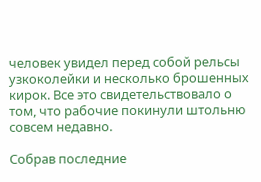человек увидел перед собой рельсы узкоколейки и несколько брошенных кирок. Все это свидетельствовало о том, что рабочие покинули штольню совсем недавно.

Собрав последние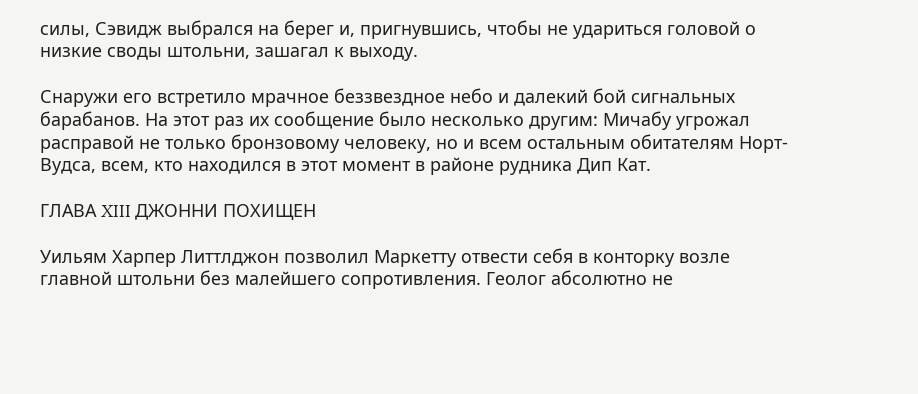силы, Сэвидж выбрался на берег и, пригнувшись, чтобы не удариться головой о низкие своды штольни, зашагал к выходу.

Снаружи его встретило мрачное беззвездное небо и далекий бой сигнальных барабанов. На этот раз их сообщение было несколько другим: Мичабу угрожал расправой не только бронзовому человеку, но и всем остальным обитателям Норт-Вудса, всем, кто находился в этот момент в районе рудника Дип Кат.

ГЛАВА XIII ДЖОННИ ПОХИЩЕН

Уильям Харпер Литтлджон позволил Маркетту отвести себя в конторку возле главной штольни без малейшего сопротивления. Геолог абсолютно не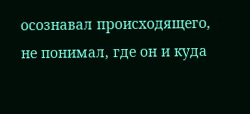осознавал происходящего, не понимал, где он и куда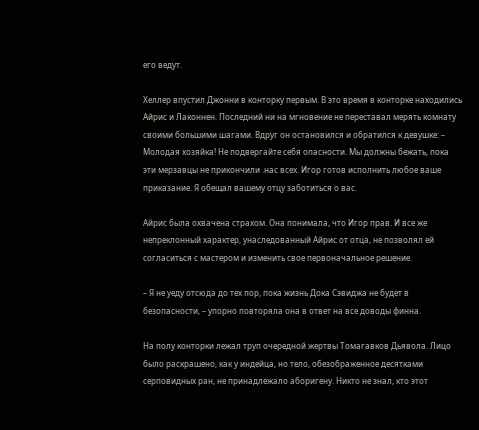его ведут.

Хеллер впустил Джонни в конторку первым. В это время в конторке находились Айрис и Лаконнен. Последний ни на мгновение не переставал мерять комнату своими большими шагами. Вдруг он остановился и обратился к девушке: – Молодая хозяйка! Не подвергайте себя опасности. Мы должны бежать, пока эти мерзавцы не прикончили .нас всех. Игор готов исполнить любое ваше приказание. Я обещал вашему отцу заботиться о вас.

Айрис была охвачена страхом. Она понимала, что Игор прав. И все же непреклонный характер, унаследованный Айрис от отца, не позволял ей согласиться с мастером и изменить свое первоначальное решение.

– Я не уеду отсюда до тех пор, пока жизнь Дока Сэвиджа не будет в безопасности, – упорно повторяла она в ответ на все доводы финна.

На полу конторки лежал труп очередной жертвы Томагавков Дьявола. Лицо было раскрашено, как у индейца, но тело, обезображенное десятками серповидных ран, не принадлежало аборигену. Никто не знал, кто этот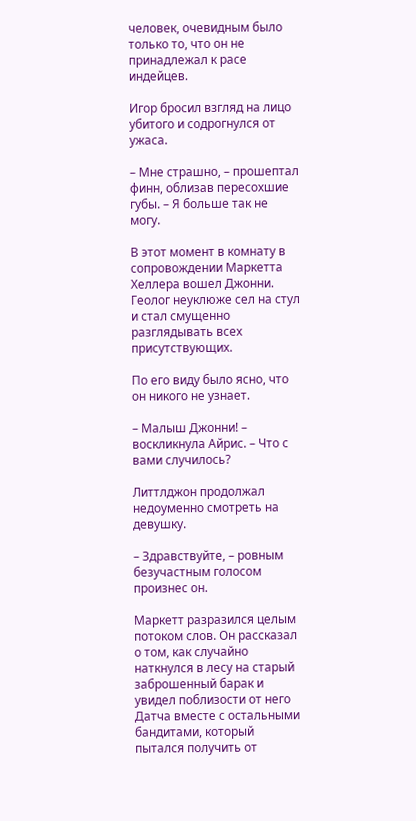человек, очевидным было только то, что он не принадлежал к расе индейцев.

Игор бросил взгляд на лицо убитого и содрогнулся от ужаса.

– Мне страшно, – прошептал финн, облизав пересохшие губы. – Я больше так не могу.

В этот момент в комнату в сопровождении Маркетта Хеллера вошел Джонни. Геолог неуклюже сел на стул и стал смущенно разглядывать всех присутствующих.

По его виду было ясно, что он никого не узнает.

– Малыш Джонни! – воскликнула Айрис. – Что с вами случилось?

Литтлджон продолжал недоуменно смотреть на девушку.

– Здравствуйте, – ровным безучастным голосом произнес он.

Маркетт разразился целым потоком слов. Он рассказал о том, как случайно наткнулся в лесу на старый заброшенный барак и увидел поблизости от него Датча вместе с остальными бандитами, который пытался получить от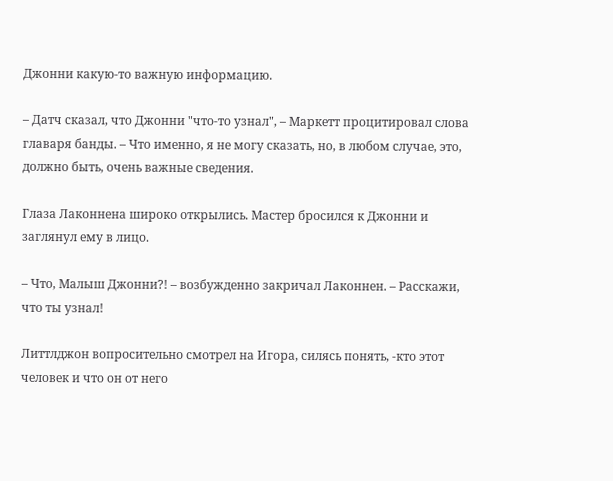Джонни какую-то важную информацию.

– Датч сказал, что Джонни "что-то узнал", – Маркетт процитировал слова главаря банды. – Что именно, я не могу сказать, но, в любом случае, это, должно быть, очень важные сведения.

Глаза Лаконнена широко открылись. Мастер бросился к Джонни и заглянул ему в лицо.

– Что, Малыш Джонни?! – возбужденно закричал Лаконнен. – Расскажи, что ты узнал!

Литтлджон вопросительно смотрел на Игора, силясь понять, -кто этот человек и что он от него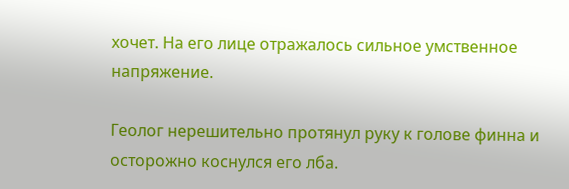хочет. На его лице отражалось сильное умственное напряжение.

Геолог нерешительно протянул руку к голове финна и осторожно коснулся его лба.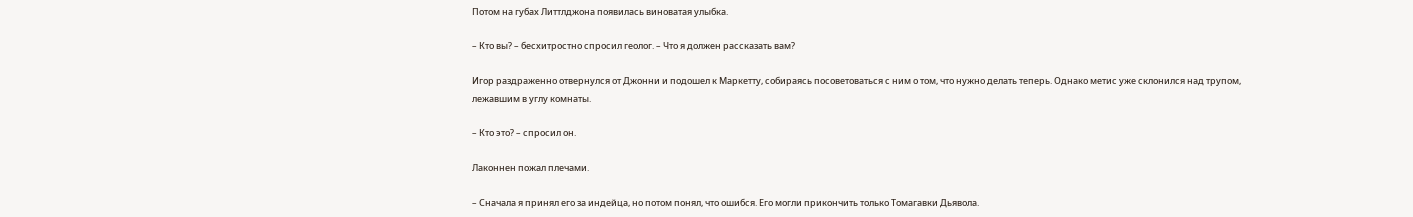Потом на губах Литтлджона появилась виноватая улыбка.

– Кто вы? – бесхитростно спросил геолог. – Что я должен рассказать вам?

Игор раздраженно отвернулся от Джонни и подошел к Маркетту, собираясь посоветоваться с ним о том, что нужно делать теперь. Однако метис уже склонился над трупом, лежавшим в углу комнаты.

– Кто это? – спросил он.

Лаконнен пожал плечами.

– Сначала я принял его за индейца, но потом понял, что ошибся. Его могли прикончить только Томагавки Дьявола.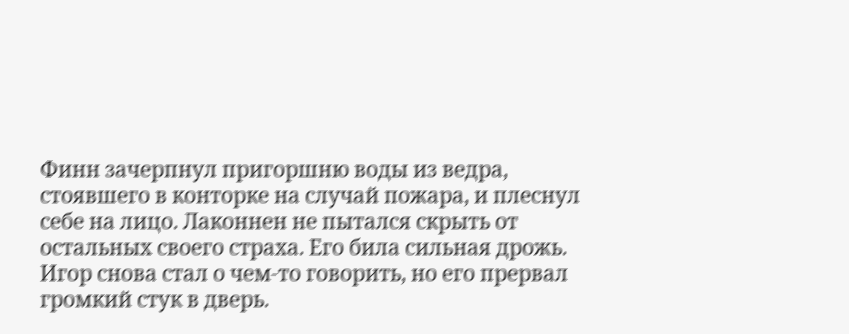Финн зачерпнул пригоршню воды из ведра, стоявшего в конторке на случай пожара, и плеснул себе на лицо. Лаконнен не пытался скрыть от остальных своего страха. Его била сильная дрожь. Игор снова стал о чем-то говорить, но его прервал громкий стук в дверь.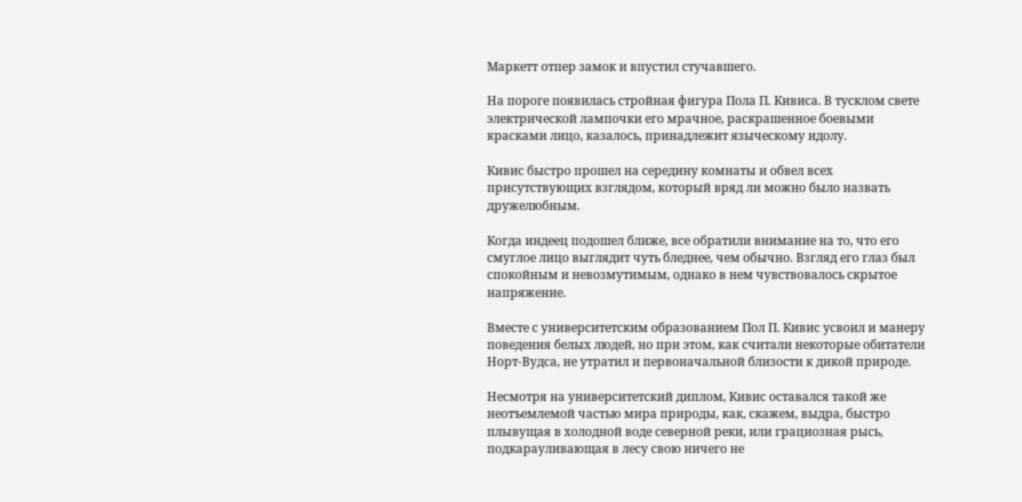Маркетт отпер замок и впустил стучавшего.

На пороге появилась стройная фигура Пола П. Кивиса. В тусклом свете электрической лампочки его мрачное, раскрашенное боевыми красками лицо, казалось, принадлежит языческому идолу.

Кивис быстро прошел на середину комнаты и обвел всех присутствующих взглядом, который вряд ли можно было назвать дружелюбным.

Когда индеец подошел ближе, все обратили внимание на то, что его смуглое лицо выглядит чуть бледнее, чем обычно. Взгляд его глаз был спокойным и невозмутимым, однако в нем чувствовалось скрытое напряжение.

Вместе с университетским образованием Пол П. Кивис усвоил и манеру поведения белых людей, но при этом, как считали некоторые обитатели Норт-Вудса, не утратил и первоначальной близости к дикой природе.

Несмотря на университетский диплом, Кивис оставался такой же неотъемлемой частью мира природы, как, скажем, выдра, быстро плывущая в холодной воде северной реки, или грациозная рысь, подкарауливающая в лесу свою ничего не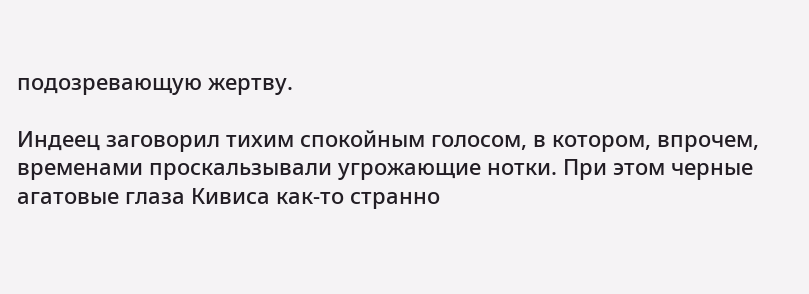подозревающую жертву.

Индеец заговорил тихим спокойным голосом, в котором, впрочем, временами проскальзывали угрожающие нотки. При этом черные агатовые глаза Кивиса как-то странно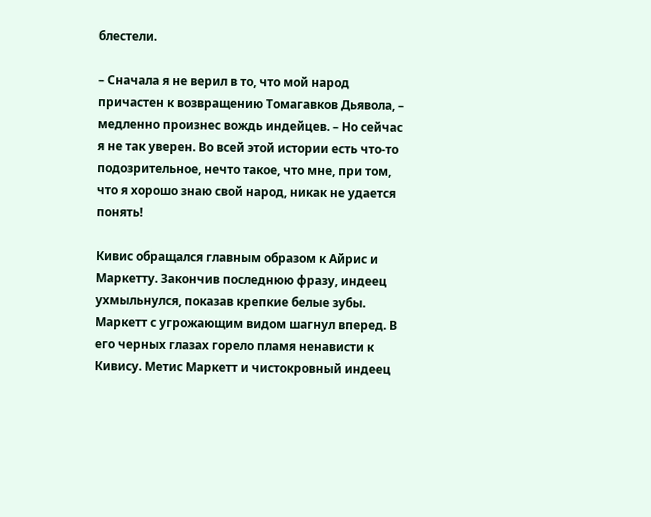блестели.

– Сначала я не верил в то, что мой народ причастен к возвращению Томагавков Дьявола, – медленно произнес вождь индейцев. – Но сейчас я не так уверен. Во всей этой истории есть что-то подозрительное, нечто такое, что мне, при том, что я хорошо знаю свой народ, никак не удается понять!

Кивис обращался главным образом к Айрис и Маркетту. Закончив последнюю фразу, индеец ухмыльнулся, показав крепкие белые зубы. Маркетт с угрожающим видом шагнул вперед. В его черных глазах горело пламя ненависти к Кивису. Метис Маркетт и чистокровный индеец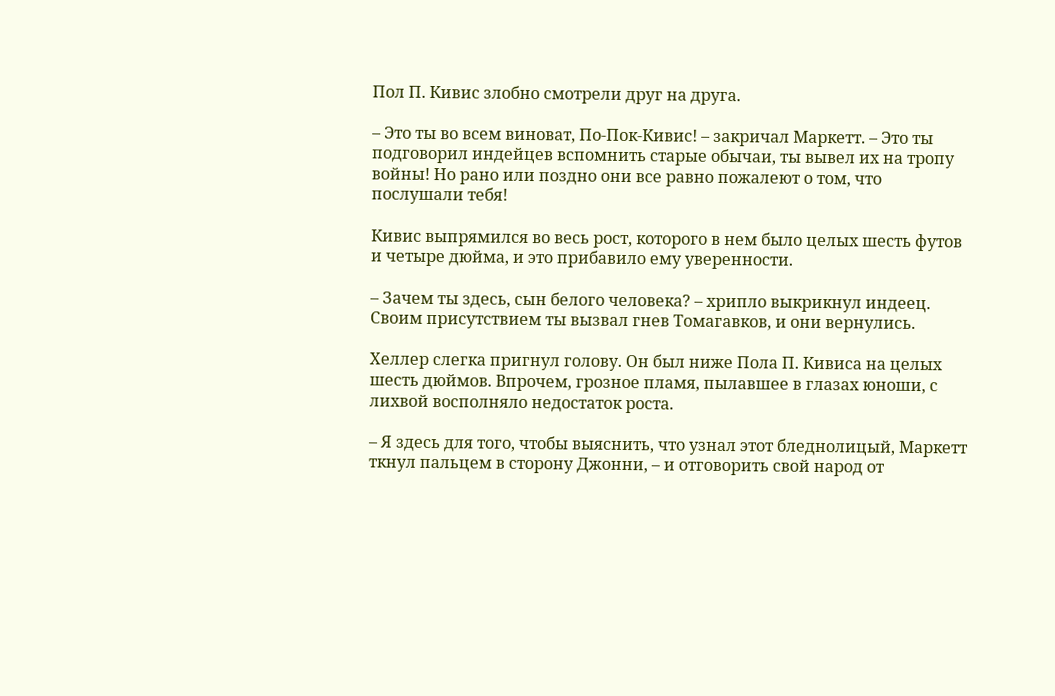Пол П. Кивис злобно смотрели друг на друга.

– Это ты во всем виноват, По-Пок-Кивис! – закричал Маркетт. – Это ты подговорил индейцев вспомнить старые обычаи, ты вывел их на тропу войны! Но рано или поздно они все равно пожалеют о том, что послушали тебя!

Кивис выпрямился во весь рост, которого в нем было целых шесть футов и четыре дюйма, и это прибавило ему уверенности.

– Зачем ты здесь, сын белого человека? – хрипло выкрикнул индеец. Своим присутствием ты вызвал гнев Томагавков, и они вернулись.

Хеллер слегка пригнул голову. Он был ниже Пола П. Кивиса на целых шесть дюймов. Впрочем, грозное пламя, пылавшее в глазах юноши, с лихвой восполняло недостаток роста.

– Я здесь для того, чтобы выяснить, что узнал этот бледнолицый, Маркетт ткнул пальцем в сторону Джонни, – и отговорить свой народ от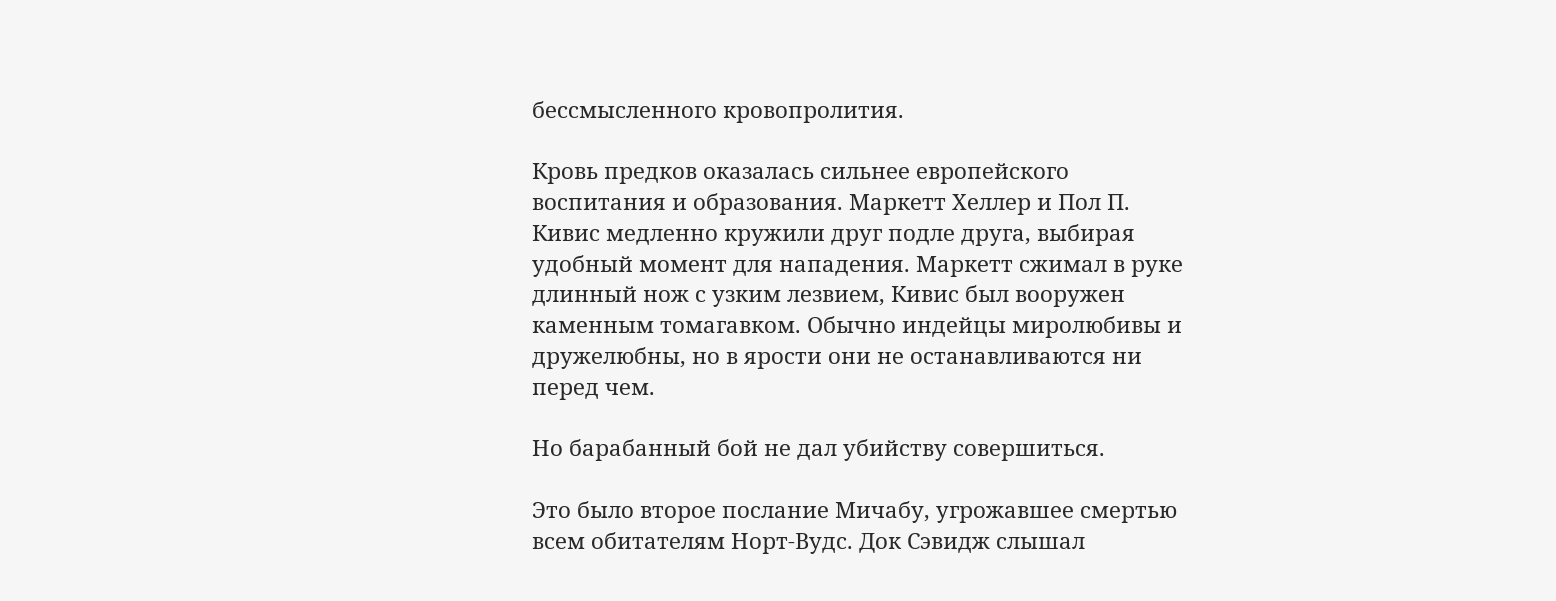бессмысленного кровопролития.

Кровь предков оказалась сильнее европейского воспитания и образования. Маркетт Хеллер и Пол П. Кивис медленно кружили друг подле друга, выбирая удобный момент для нападения. Маркетт сжимал в руке длинный нож с узким лезвием, Кивис был вооружен каменным томагавком. Обычно индейцы миролюбивы и дружелюбны, но в ярости они не останавливаются ни перед чем.

Но барабанный бой не дал убийству совершиться.

Это было второе послание Мичабу, угрожавшее смертью всем обитателям Норт-Вудс. Док Сэвидж слышал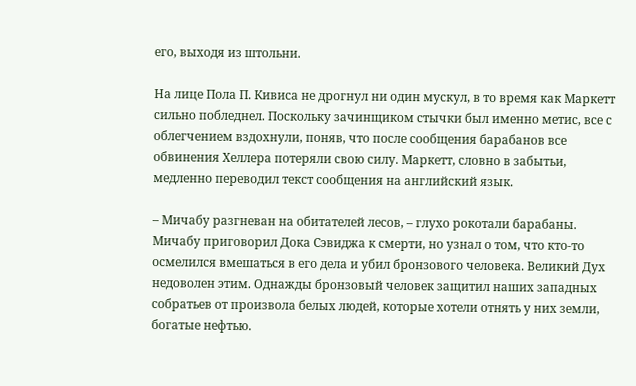его, выходя из штольни.

На лице Пола П. Кивиса не дрогнул ни один мускул, в то время как Маркетт сильно побледнел. Поскольку зачинщиком стычки был именно метис, все с облегчением вздохнули, поняв, что после сообщения барабанов все обвинения Хеллера потеряли свою силу. Маркетт, словно в забытьи, медленно переводил текст сообщения на английский язык.

– Мичабу разгневан на обитателей лесов, – глухо рокотали барабаны. Мичабу приговорил Дока Сэвиджа к смерти, но узнал о том, что кто-то осмелился вмешаться в его дела и убил бронзового человека. Великий Дух недоволен этим. Однажды бронзовый человек защитил наших западных собратьев от произвола белых людей, которые хотели отнять у них земли, богатые нефтью.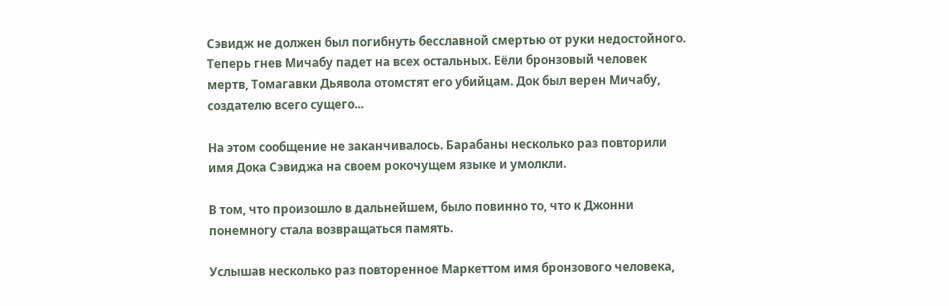Сэвидж не должен был погибнуть бесславной смертью от руки недостойного. Теперь гнев Мичабу падет на всех остальных. Еёли бронзовый человек мертв, Томагавки Дьявола отомстят его убийцам. Док был верен Мичабу, создателю всего сущего...

На этом сообщение не заканчивалось. Барабаны несколько раз повторили имя Дока Сэвиджа на своем рокочущем языке и умолкли.

В том, что произошло в дальнейшем, было повинно то, что к Джонни понемногу стала возвращаться память.

Услышав несколько раз повторенное Маркеттом имя бронзового человека,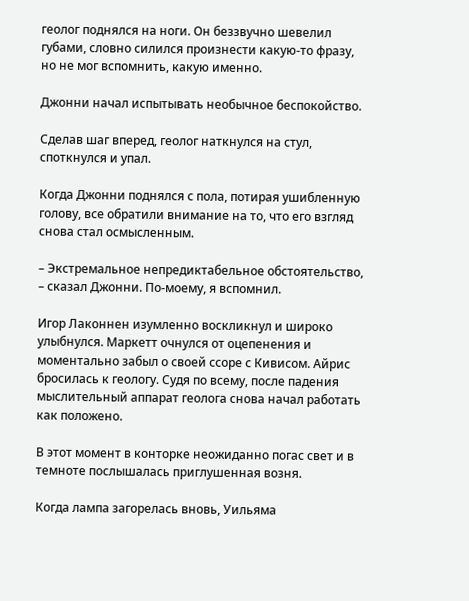геолог поднялся на ноги. Он беззвучно шевелил губами, словно силился произнести какую-то фразу, но не мог вспомнить, какую именно.

Джонни начал испытывать необычное беспокойство.

Сделав шаг вперед, геолог наткнулся на стул, споткнулся и упал.

Когда Джонни поднялся с пола, потирая ушибленную голову, все обратили внимание на то, что его взгляд снова стал осмысленным.

– Экстремальное непредиктабельное обстоятельство, – сказал Джонни. По-моему, я вспомнил.

Игор Лаконнен изумленно воскликнул и широко улыбнулся. Маркетт очнулся от оцепенения и моментально забыл о своей ссоре с Кивисом. Айрис бросилась к геологу. Судя по всему, после падения мыслительный аппарат геолога снова начал работать как положено.

В этот момент в конторке неожиданно погас свет и в темноте послышалась приглушенная возня.

Когда лампа загорелась вновь, Уильяма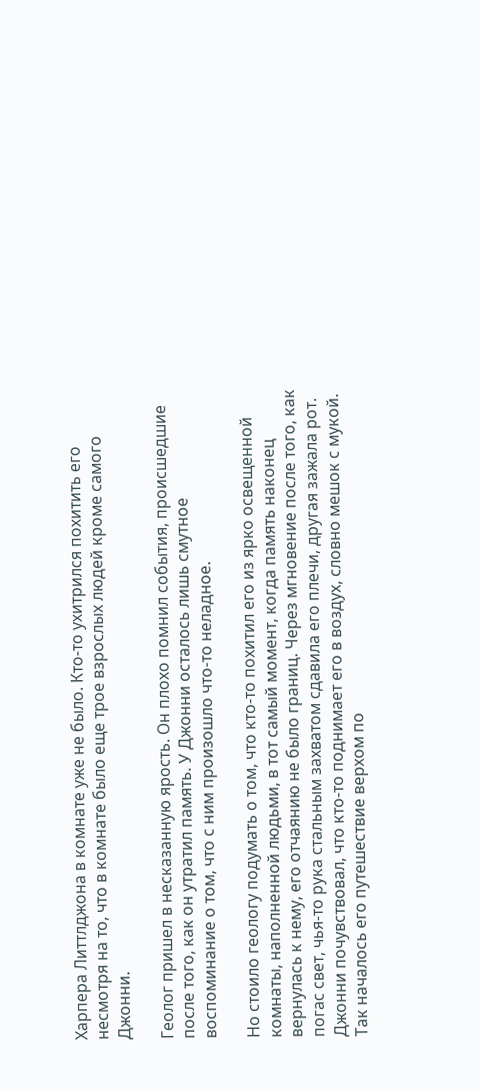Харпера Литтлджона в комнате уже не было. Кто-то ухитрился похитить его несмотря на то, что в комнате было еще трое взрослых людей кроме самого Джонни.

Геолог пришел в несказанную ярость. Он плохо помнил события, происшедшие после того, как он утратил память. У Джонни осталось лишь смутное воспоминание о том, что с ним произошло что-то неладное.

Но стоило геологу подумать о том, что кто-то похитил его из ярко освещенной комнаты, наполненной людьми, в тот самый момент, когда память наконец вернулась к нему, его отчаянию не было границ. Через мгновение после того, как погас свет, чья-то рука стальным захватом сдавила его плечи, другая зажала рот. Джонни почувствовал, что кто-то поднимает его в воздух, словно мешок с мукой. Так началось его путешествие верхом по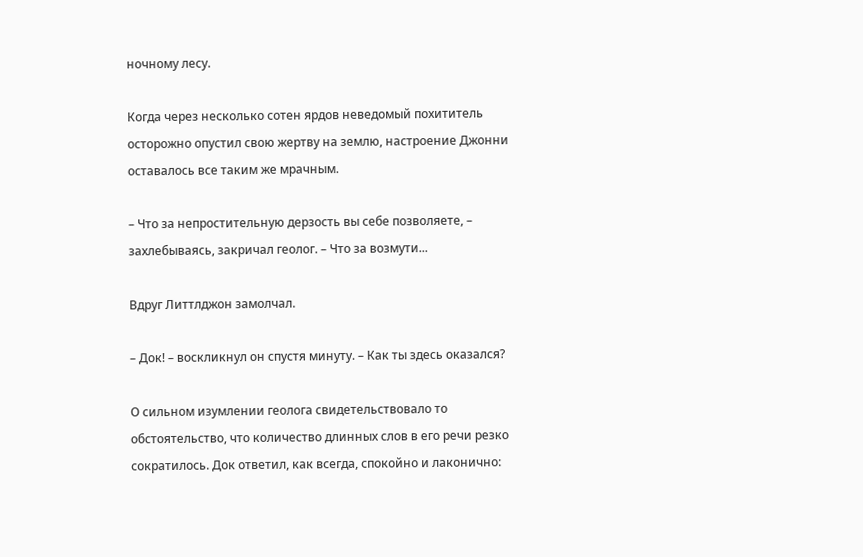ночному лесу.

Когда через несколько сотен ярдов неведомый похититель осторожно опустил свою жертву на землю, настроение Джонни оставалось все таким же мрачным.

– Что за непростительную дерзость вы себе позволяете, – захлебываясь, закричал геолог. – Что за возмути...

Вдруг Литтлджон замолчал.

– Док! – воскликнул он спустя минуту. – Как ты здесь оказался?

О сильном изумлении геолога свидетельствовало то обстоятельство, что количество длинных слов в его речи резко сократилось. Док ответил, как всегда, спокойно и лаконично: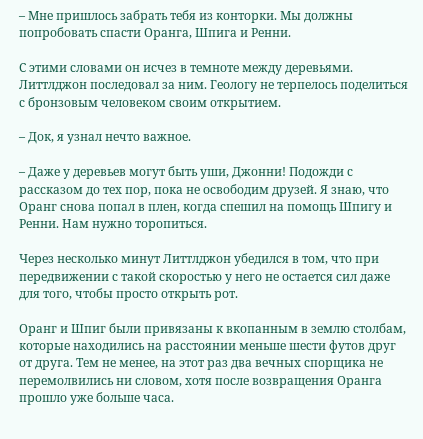– Мне пришлось забрать тебя из конторки. Мы должны попробовать спасти Оранга, Шпига и Ренни.

С этими словами он исчез в темноте между деревьями. Литтлджон последовал за ним. Геологу не терпелось поделиться с бронзовым человеком своим открытием.

– Док, я узнал нечто важное.

– Даже у деревьев могут быть уши, Джонни! Подожди с рассказом до тех пор, пока не освободим друзей. Я знаю, что Оранг снова попал в плен, когда спешил на помощь Шпигу и Ренни. Нам нужно торопиться.

Через несколько минут Литтлджон убедился в том, что при передвижении с такой скоростью у него не остается сил даже для того, чтобы просто открыть рот.

Оранг и Шпиг были привязаны к вкопанным в землю столбам, которые находились на расстоянии меньше шести футов друг от друга. Тем не менее, на этот раз два вечных спорщика не перемолвились ни словом, хотя после возвращения Оранга прошло уже больше часа.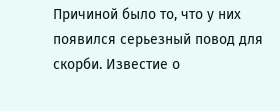Причиной было то, что у них появился серьезный повод для скорби. Известие о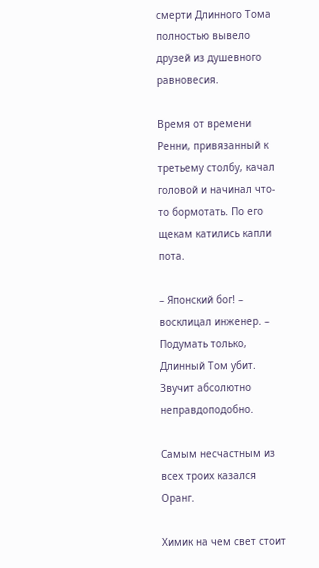смерти Длинного Тома полностью вывело друзей из душевного равновесия.

Время от времени Ренни, привязанный к третьему столбу, качал головой и начинал что-то бормотать. По его щекам катились капли пота.

– Японский бог! – восклицал инженер. – Подумать только, Длинный Том убит. Звучит абсолютно неправдоподобно.

Самым несчастным из всех троих казался Оранг.

Химик на чем свет стоит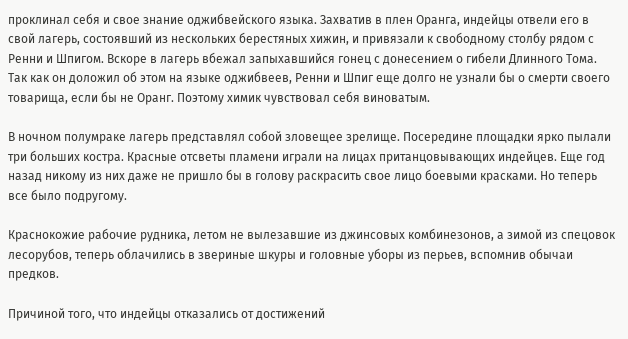проклинал себя и свое знание оджибвейского языка. Захватив в плен Оранга, индейцы отвели его в свой лагерь, состоявший из нескольких берестяных хижин, и привязали к свободному столбу рядом с Ренни и Шпигом. Вскоре в лагерь вбежал запыхавшийся гонец с донесением о гибели Длинного Тома. Так как он доложил об этом на языке оджибвеев, Ренни и Шпиг еще долго не узнали бы о смерти своего товарища, если бы не Оранг. Поэтому химик чувствовал себя виноватым.

В ночном полумраке лагерь представлял собой зловещее зрелище. Посередине площадки ярко пылали три больших костра. Красные отсветы пламени играли на лицах пританцовывающих индейцев. Еще год назад никому из них даже не пришло бы в голову раскрасить свое лицо боевыми красками. Но теперь все было подругому.

Краснокожие рабочие рудника, летом не вылезавшие из джинсовых комбинезонов, а зимой из спецовок лесорубов, теперь облачились в звериные шкуры и головные уборы из перьев, вспомнив обычаи предков.

Причиной того, что индейцы отказались от достижений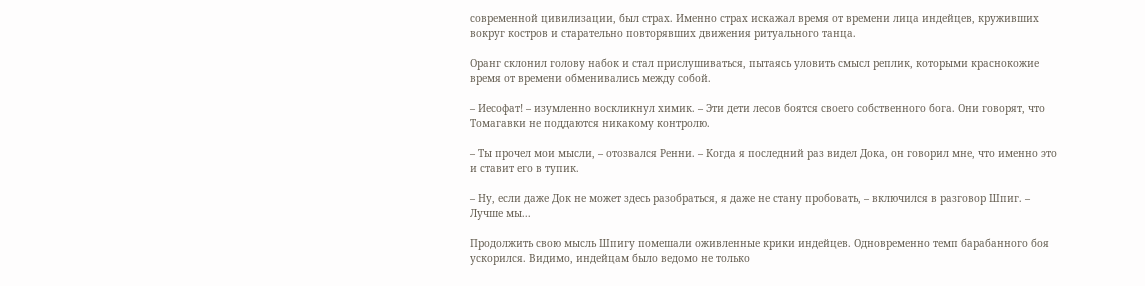современной цивилизации, был страх. Именно страх искажал время от времени лица индейцев, круживших вокруг костров и старательно повторявших движения ритуального танца.

Оранг склонил голову набок и стал прислушиваться, пытаясь уловить смысл реплик, которыми краснокожие время от времени обменивались между собой.

– Иесофат! – изумленно воскликнул химик. – Эти дети лесов боятся своего собственного бога. Они говорят, что Томагавки не поддаются никакому контролю.

– Ты прочел мои мысли, – отозвался Ренни. – Когда я последний раз видел Дока, он говорил мне, что именно это и ставит его в тупик.

– Ну, если даже Док не может здесь разобраться, я даже не стану пробовать, – включился в разговор Шпиг. – Лучше мы...

Продолжить свою мысль Шпигу помешали оживленные крики индейцев. Одновременно темп барабанного боя ускорился. Видимо, индейцам было ведомо не только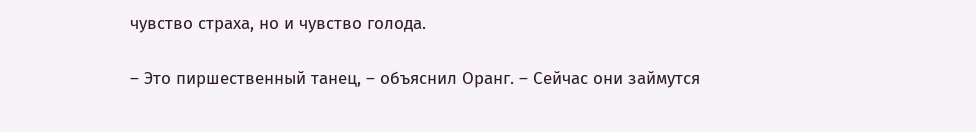чувство страха, но и чувство голода.

– Это пиршественный танец, – объяснил Оранг. – Сейчас они займутся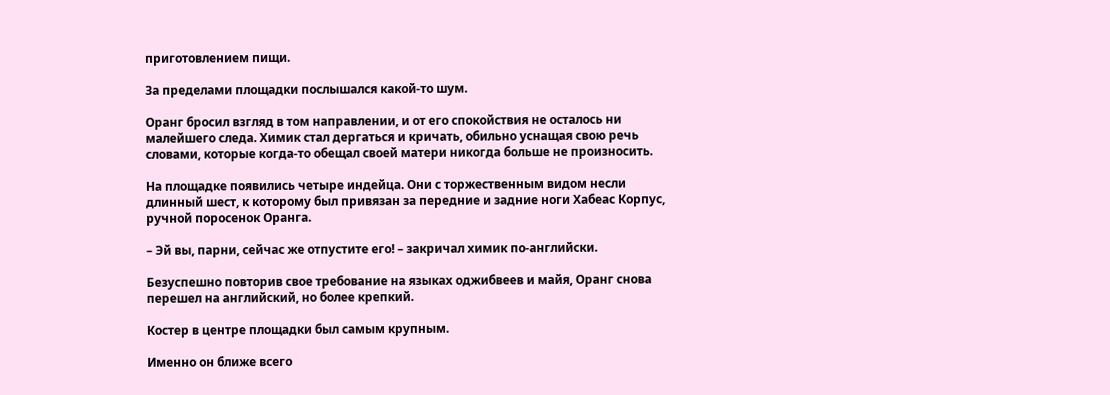приготовлением пищи.

За пределами площадки послышался какой-то шум.

Оранг бросил взгляд в том направлении, и от его спокойствия не осталось ни малейшего следа. Химик стал дергаться и кричать, обильно уснащая свою речь словами, которые когда-то обещал своей матери никогда больше не произносить.

На площадке появились четыре индейца. Они с торжественным видом несли длинный шест, к которому был привязан за передние и задние ноги Хабеас Корпус, ручной поросенок Оранга.

– Эй вы, парни, сейчас же отпустите его! – закричал химик по-английски.

Безуспешно повторив свое требование на языках оджибвеев и майя, Оранг снова перешел на английский, но более крепкий.

Костер в центре площадки был самым крупным.

Именно он ближе всего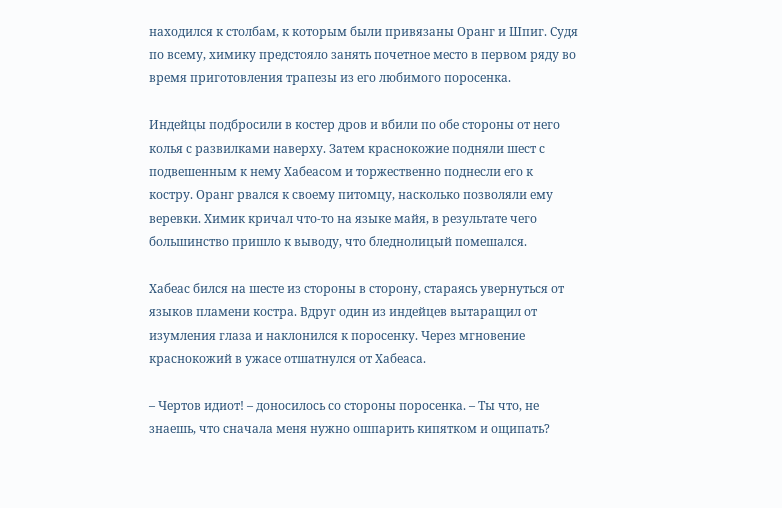находился к столбам, к которым были привязаны Оранг и Шпиг. Судя по всему, химику предстояло занять почетное место в первом ряду во время приготовления трапезы из его любимого поросенка.

Индейцы подбросили в костер дров и вбили по обе стороны от него колья с развилками наверху. Затем краснокожие подняли шест с подвешенным к нему Хабеасом и торжественно поднесли его к костру. Оранг рвался к своему питомцу, насколько позволяли ему веревки. Химик кричал что-то на языке майя, в результате чего большинство пришло к выводу, что бледнолицый помешался.

Хабеас бился на шесте из стороны в сторону, стараясь увернуться от языков пламени костра. Вдруг один из индейцев вытаращил от изумления глаза и наклонился к поросенку. Через мгновение краснокожий в ужасе отшатнулся от Хабеаса.

– Чертов идиот! – доносилось со стороны поросенка. – Ты что, не знаешь, что сначала меня нужно ошпарить кипятком и ощипать?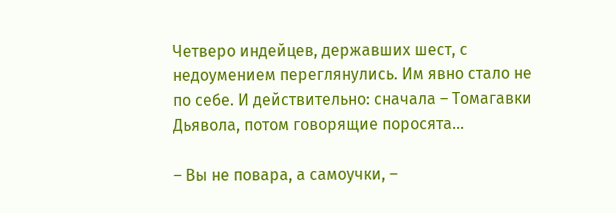Четверо индейцев, державших шест, с недоумением переглянулись. Им явно стало не по себе. И действительно: сначала – Томагавки Дьявола, потом говорящие поросята...

– Вы не повара, а самоучки, –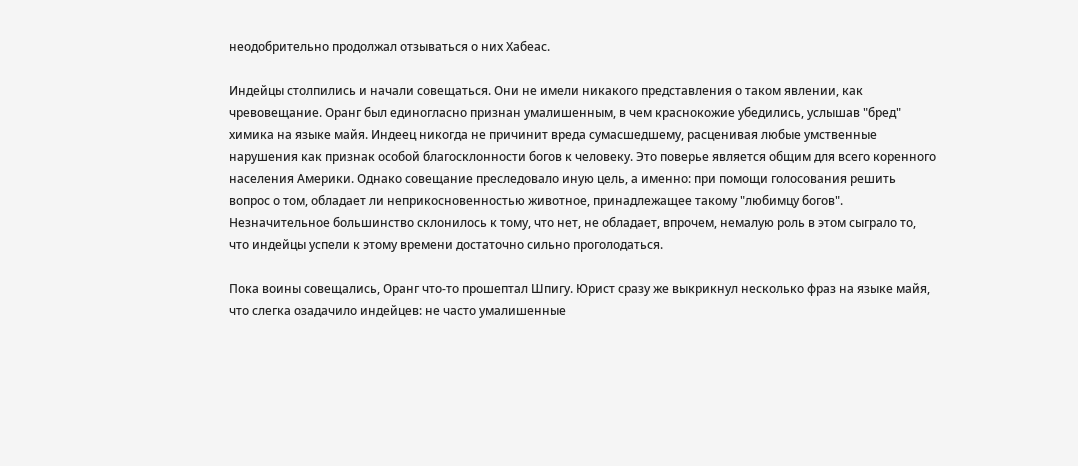неодобрительно продолжал отзываться о них Хабеас.

Индейцы столпились и начали совещаться. Они не имели никакого представления о таком явлении, как чревовещание. Оранг был единогласно признан умалишенным, в чем краснокожие убедились, услышав "бред" химика на языке майя. Индеец никогда не причинит вреда сумасшедшему, расценивая любые умственные нарушения как признак особой благосклонности богов к человеку. Это поверье является общим для всего коренного населения Америки. Однако совещание преследовало иную цель, а именно: при помощи голосования решить вопрос о том, обладает ли неприкосновенностью животное, принадлежащее такому "любимцу богов". Незначительное большинство склонилось к тому, что нет, не обладает, впрочем, немалую роль в этом сыграло то, что индейцы успели к этому времени достаточно сильно проголодаться.

Пока воины совещались, Оранг что-то прошептал Шпигу. Юрист сразу же выкрикнул несколько фраз на языке майя, что слегка озадачило индейцев: не часто умалишенные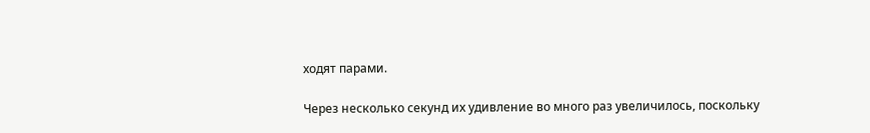ходят парами.

Через несколько секунд их удивление во много раз увеличилось, поскольку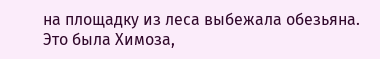на площадку из леса выбежала обезьяна. Это была Химоза,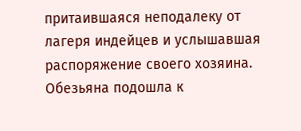притаившаяся неподалеку от лагеря индейцев и услышавшая распоряжение своего хозяина. Обезьяна подошла к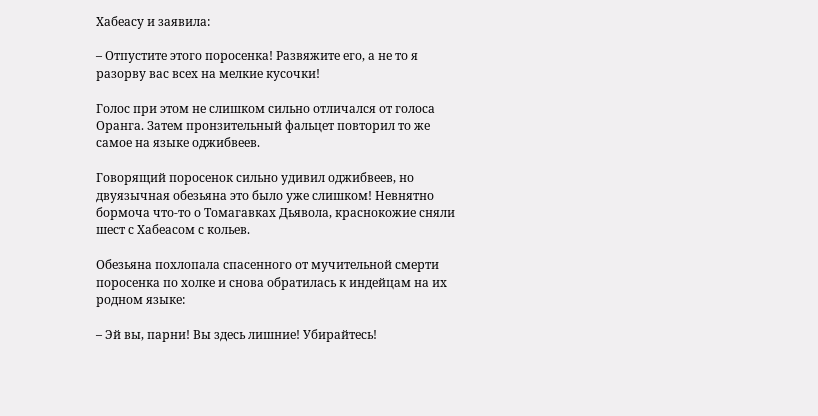Хабеасу и заявила:

– Отпустите этого поросенка! Развяжите его, а не то я разорву вас всех на мелкие кусочки!

Голос при этом не слишком сильно отличался от голоса Оранга. Затем пронзительный фальцет повторил то же самое на языке оджибвеев.

Говорящий поросенок сильно удивил оджибвеев, но двуязычная обезьяна это было уже слишком! Невнятно бормоча что-то о Томагавках Дьявола, краснокожие сняли шест с Хабеасом с кольев.

Обезьяна похлопала спасенного от мучительной смерти поросенка по холке и снова обратилась к индейцам на их родном языке:

– Эй вы, парни! Вы здесь лишние! Убирайтесь!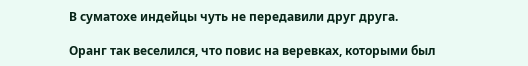В суматохе индейцы чуть не передавили друг друга.

Оранг так веселился, что повис на веревках, которыми был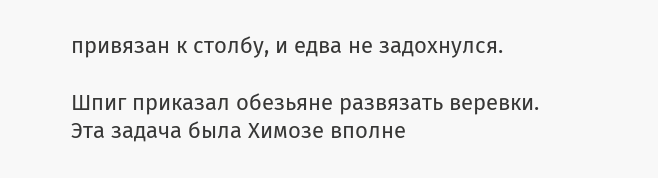привязан к столбу, и едва не задохнулся.

Шпиг приказал обезьяне развязать веревки. Эта задача была Химозе вполне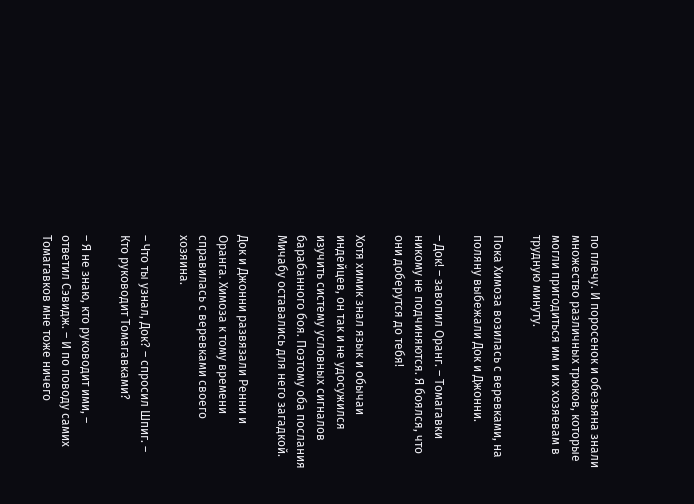по плечу. И поросенок и обезьяна знали множество различных трюков, которые могли пригодиться им и их хозяевам в трудную минуту.

Пока Химоза возилась с веревками, на поляну выбежали Док и Джонни.

– Док! – завопил Оранг. – Томагавки никому не подчиняются. Я боялся, что они доберутся до тебя!

Хотя химик знал язык и обычаи индейцев, он так и не удосужился изучить систему условных сигналов барабанного боя. Поэтому оба послания Мичабу оставались для него загадкой.

Док и Джонни развязали Ренни и Оранга. Химоза к тому времени справилась с веревками своего хозяина.

– Что ты узнал, Док? – спросил Шпиг. – Кто руководит Томагавками?

– Я не знаю, кто руководит ими, – ответил Сэвидж. – И по поводу самих Томагавков мне тоже ничего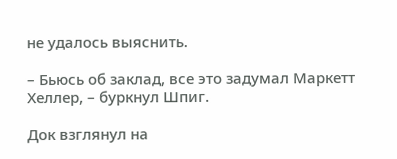не удалось выяснить.

– Бьюсь об заклад, все это задумал Маркетт Хеллер, – буркнул Шпиг.

Док взглянул на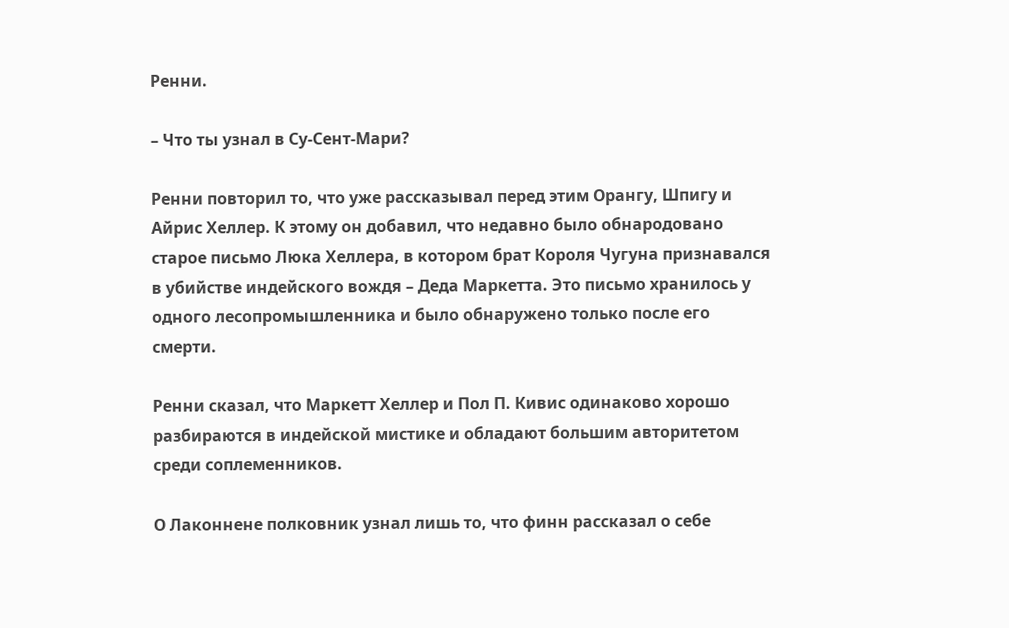Ренни.

– Что ты узнал в Су-Сент-Мари?

Ренни повторил то, что уже рассказывал перед этим Орангу, Шпигу и Айрис Хеллер. К этому он добавил, что недавно было обнародовано старое письмо Люка Хеллера, в котором брат Короля Чугуна признавался в убийстве индейского вождя – Деда Маркетта. Это письмо хранилось у одного лесопромышленника и было обнаружено только после его смерти.

Ренни сказал, что Маркетт Хеллер и Пол П. Кивис одинаково хорошо разбираются в индейской мистике и обладают большим авторитетом среди соплеменников.

О Лаконнене полковник узнал лишь то, что финн рассказал о себе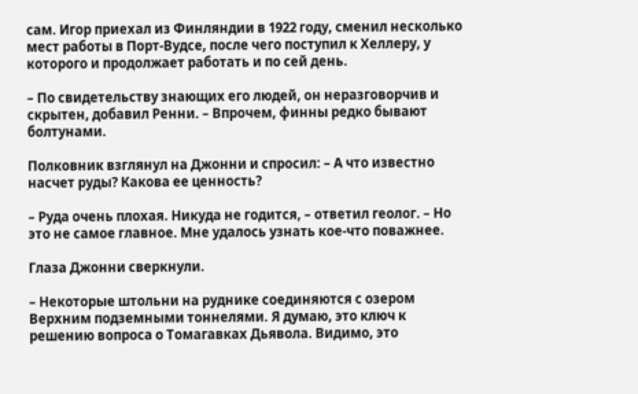сам. Игор приехал из Финляндии в 1922 году, сменил несколько мест работы в Порт-Вудсе, после чего поступил к Хеллеру, у которого и продолжает работать и по сей день.

– По свидетельству знающих его людей, он неразговорчив и скрытен, добавил Ренни. – Впрочем, финны редко бывают болтунами.

Полковник взглянул на Джонни и спросил: – А что известно насчет руды? Какова ее ценность?

– Руда очень плохая. Никуда не годится, – ответил геолог. – Но это не самое главное. Мне удалось узнать кое-что поважнее.

Глаза Джонни сверкнули.

– Некоторые штольни на руднике соединяются с озером Верхним подземными тоннелями. Я думаю, это ключ к решению вопроса о Томагавках Дьявола. Видимо, это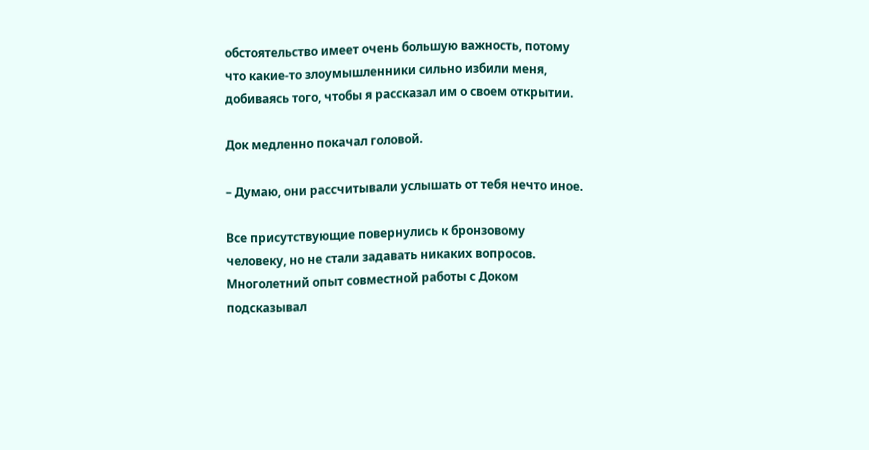обстоятельство имеет очень большую важность, потому что какие-то злоумышленники сильно избили меня, добиваясь того, чтобы я рассказал им о своем открытии.

Док медленно покачал головой.

– Думаю, они рассчитывали услышать от тебя нечто иное.

Все присутствующие повернулись к бронзовому человеку, но не стали задавать никаких вопросов. Многолетний опыт совместной работы с Доком подсказывал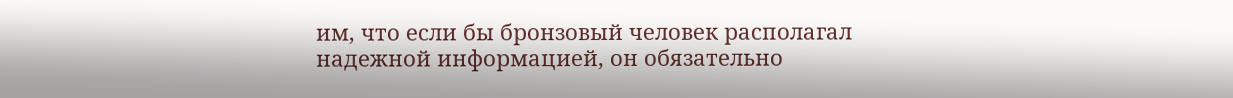им, что если бы бронзовый человек располагал надежной информацией, он обязательно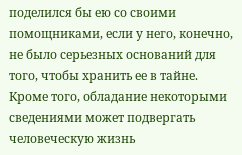поделился бы ею со своими помощниками, если у него, конечно, не было серьезных оснований для того, чтобы хранить ее в тайне. Кроме того, обладание некоторыми сведениями может подвергать человеческую жизнь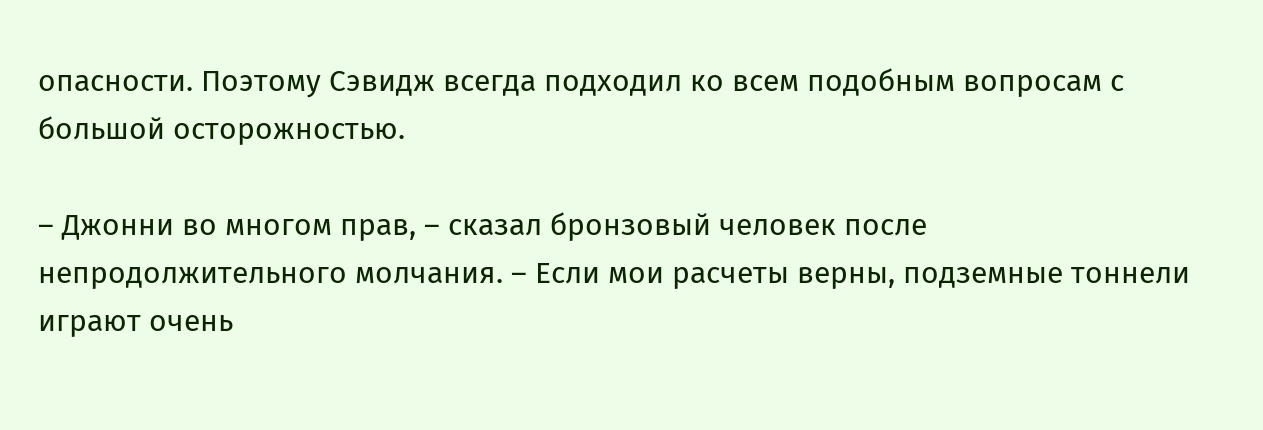опасности. Поэтому Сэвидж всегда подходил ко всем подобным вопросам с большой осторожностью.

– Джонни во многом прав, – сказал бронзовый человек после непродолжительного молчания. – Если мои расчеты верны, подземные тоннели играют очень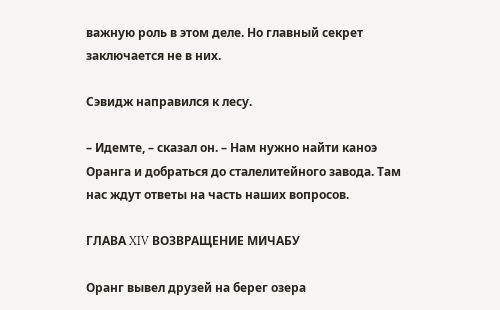важную роль в этом деле. Но главный секрет заключается не в них.

Сэвидж направился к лесу.

– Идемте, – сказал он. – Нам нужно найти каноэ Оранга и добраться до сталелитейного завода. Там нас ждут ответы на часть наших вопросов.

ГЛАВА XIV ВОЗВРАЩЕНИЕ МИЧАБУ

Оранг вывел друзей на берег озера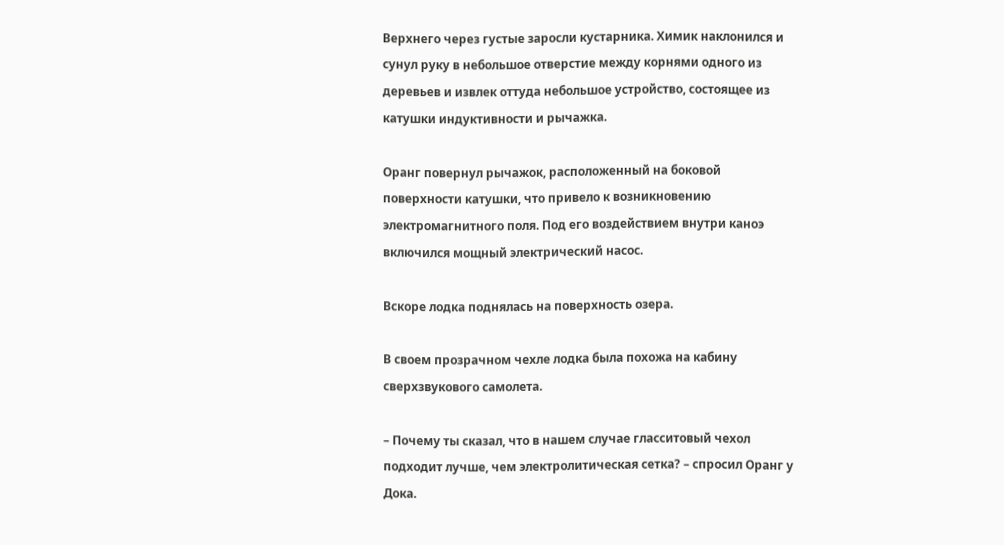Верхнего через густые заросли кустарника. Химик наклонился и сунул руку в небольшое отверстие между корнями одного из деревьев и извлек оттуда небольшое устройство, состоящее из катушки индуктивности и рычажка.

Оранг повернул рычажок, расположенный на боковой поверхности катушки, что привело к возникновению электромагнитного поля. Под его воздействием внутри каноэ включился мощный электрический насос.

Вскоре лодка поднялась на поверхность озера.

В своем прозрачном чехле лодка была похожа на кабину сверхзвукового самолета.

– Почему ты сказал, что в нашем случае гласситовый чехол подходит лучше, чем электролитическая сетка? – спросил Оранг у Дока.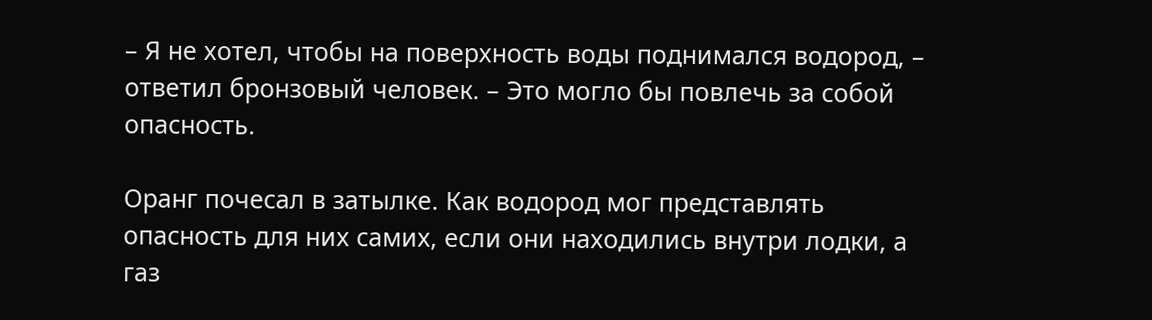– Я не хотел, чтобы на поверхность воды поднимался водород, – ответил бронзовый человек. – Это могло бы повлечь за собой опасность.

Оранг почесал в затылке. Как водород мог представлять опасность для них самих, если они находились внутри лодки, а газ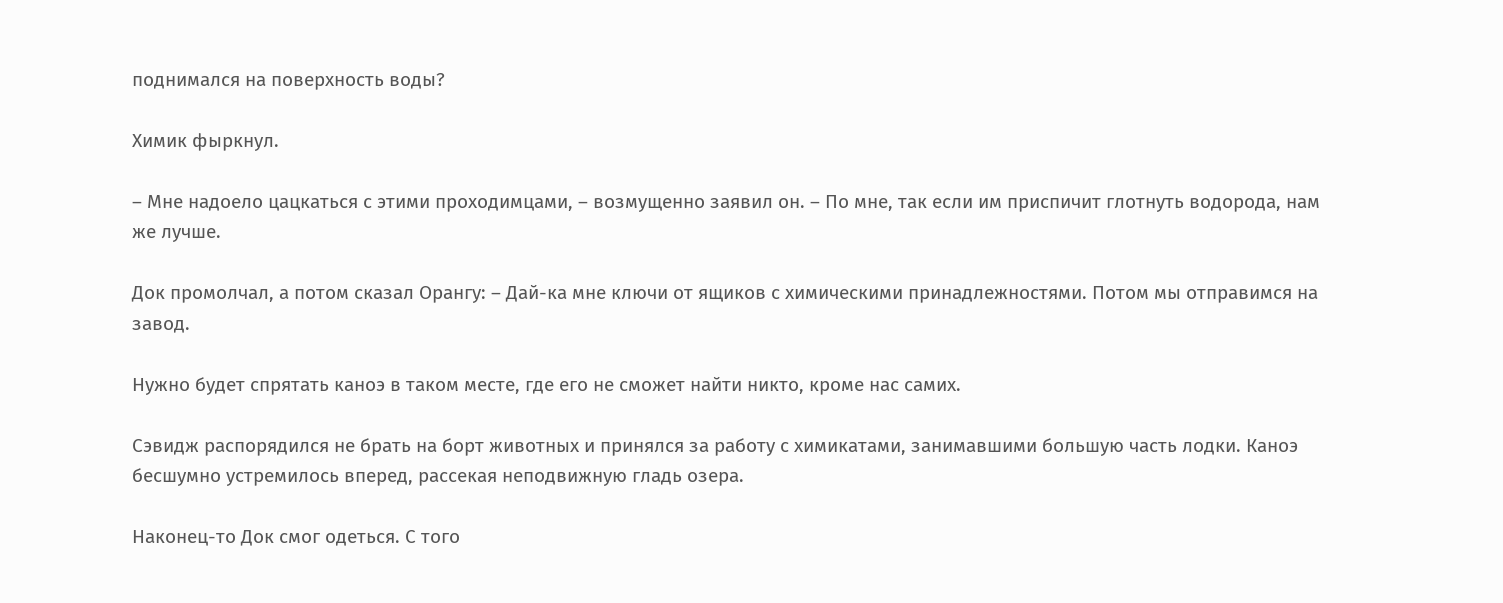поднимался на поверхность воды?

Химик фыркнул.

– Мне надоело цацкаться с этими проходимцами, – возмущенно заявил он. – По мне, так если им приспичит глотнуть водорода, нам же лучше.

Док промолчал, а потом сказал Орангу: – Дай-ка мне ключи от ящиков с химическими принадлежностями. Потом мы отправимся на завод.

Нужно будет спрятать каноэ в таком месте, где его не сможет найти никто, кроме нас самих.

Сэвидж распорядился не брать на борт животных и принялся за работу с химикатами, занимавшими большую часть лодки. Каноэ бесшумно устремилось вперед, рассекая неподвижную гладь озера.

Наконец-то Док смог одеться. С того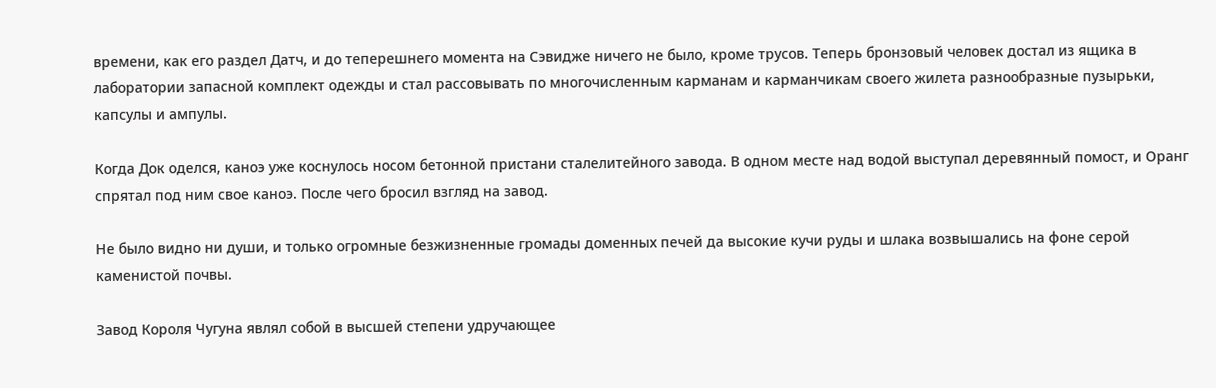времени, как его раздел Датч, и до теперешнего момента на Сэвидже ничего не было, кроме трусов. Теперь бронзовый человек достал из ящика в лаборатории запасной комплект одежды и стал рассовывать по многочисленным карманам и карманчикам своего жилета разнообразные пузырьки, капсулы и ампулы.

Когда Док оделся, каноэ уже коснулось носом бетонной пристани сталелитейного завода. В одном месте над водой выступал деревянный помост, и Оранг спрятал под ним свое каноэ. После чего бросил взгляд на завод.

Не было видно ни души, и только огромные безжизненные громады доменных печей да высокие кучи руды и шлака возвышались на фоне серой каменистой почвы.

Завод Короля Чугуна являл собой в высшей степени удручающее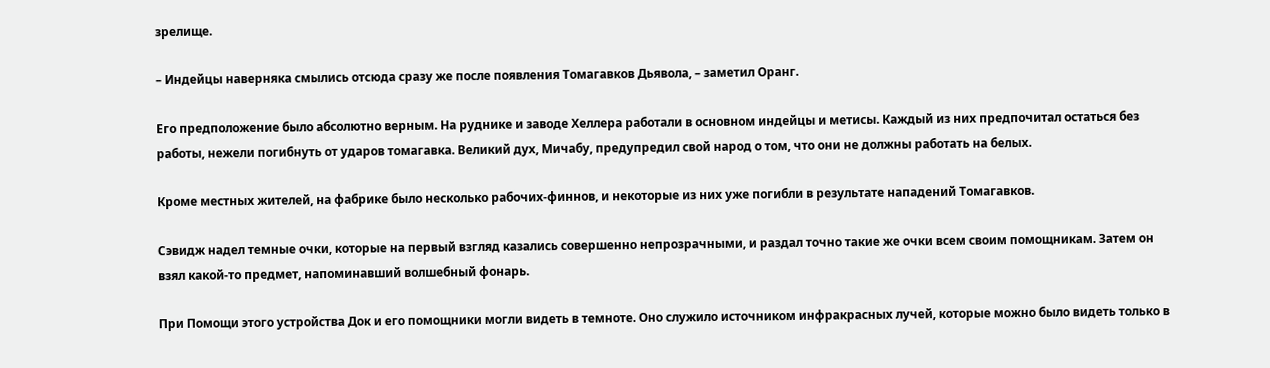зрелище.

– Индейцы наверняка смылись отсюда сразу же после появления Томагавков Дьявола, – заметил Оранг.

Его предположение было абсолютно верным. На руднике и заводе Хеллера работали в основном индейцы и метисы. Каждый из них предпочитал остаться без работы, нежели погибнуть от ударов томагавка. Великий дух, Мичабу, предупредил свой народ о том, что они не должны работать на белых.

Кроме местных жителей, на фабрике было несколько рабочих-финнов, и некоторые из них уже погибли в результате нападений Томагавков.

Сэвидж надел темные очки, которые на первый взгляд казались совершенно непрозрачными, и раздал точно такие же очки всем своим помощникам. Затем он взял какой-то предмет, напоминавший волшебный фонарь.

При Помощи этого устройства Док и его помощники могли видеть в темноте. Оно служило источником инфракрасных лучей, которые можно было видеть только в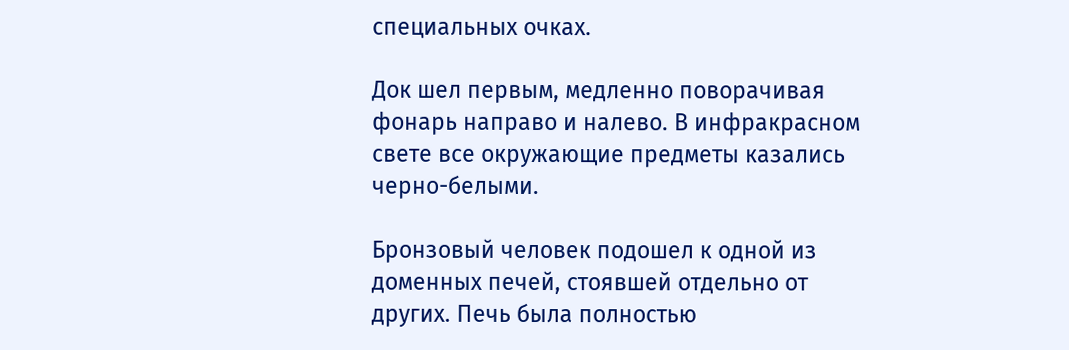специальных очках.

Док шел первым, медленно поворачивая фонарь направо и налево. В инфракрасном свете все окружающие предметы казались черно-белыми.

Бронзовый человек подошел к одной из доменных печей, стоявшей отдельно от других. Печь была полностью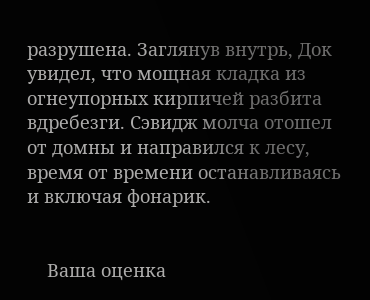разрушена. Заглянув внутрь, Док увидел, что мощная кладка из огнеупорных кирпичей разбита вдребезги. Сэвидж молча отошел от домны и направился к лесу, время от времени останавливаясь и включая фонарик.


    Ваша оценка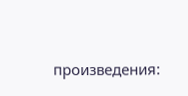произведения: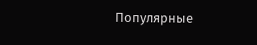Популярные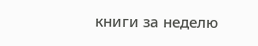книги за неделю